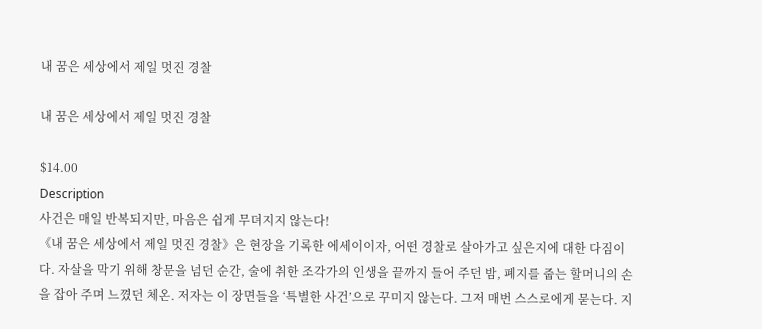내 꿈은 세상에서 제일 멋진 경찰

내 꿈은 세상에서 제일 멋진 경찰

$14.00
Description
사건은 매일 반복되지만, 마음은 쉽게 무뎌지지 않는다!
《내 꿈은 세상에서 제일 멋진 경찰》은 현장을 기록한 에세이이자, 어떤 경찰로 살아가고 싶은지에 대한 다짐이다. 자살을 막기 위해 창문을 넘던 순간, 술에 취한 조각가의 인생을 끝까지 들어 주던 밤, 폐지를 줍는 할머니의 손을 잡아 주며 느꼈던 체온. 저자는 이 장면들을 ‘특별한 사건’으로 꾸미지 않는다. 그저 매번 스스로에게 묻는다. 지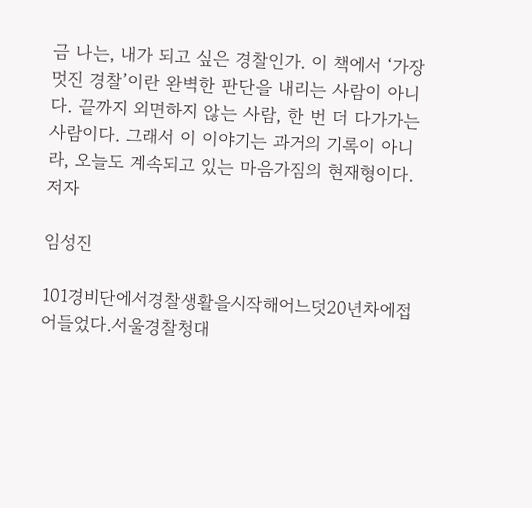금 나는, 내가 되고 싶은 경찰인가. 이 책에서 ‘가장 멋진 경찰’이란 완벽한 판단을 내리는 사람이 아니다. 끝까지 외면하지 않는 사람, 한 번 더 다가가는 사람이다. 그래서 이 이야기는 과거의 기록이 아니라, 오늘도 계속되고 있는 마음가짐의 현재형이다.
저자

임성진

101경비단에서경찰생활을시작해어느덧20년차에접어들었다.서울경찰청대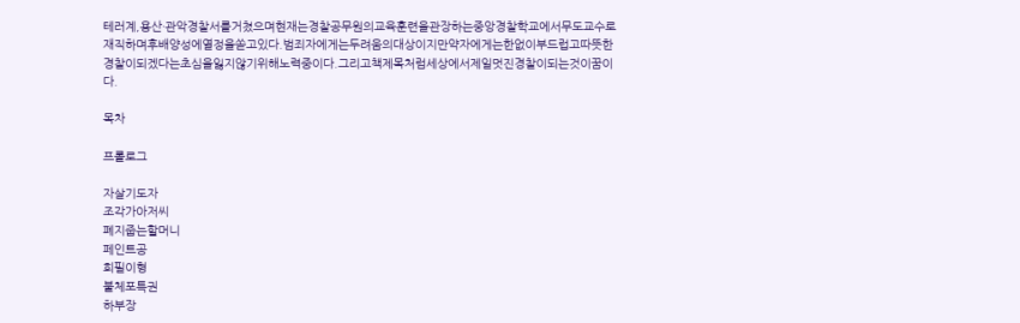테러계,용산·관악경찰서를거쳤으며현재는경찰공무원의교육훈련을관장하는중앙경찰학교에서무도교수로재직하며후배양성에열정을쏟고있다.범죄자에게는두려움의대상이지만약자에게는한없이부드럽고따뜻한경찰이되겠다는초심을잃지않기위해노력중이다.그리고책제목처럼세상에서제일멋진경찰이되는것이꿈이다.

목차

프롤로그

자살기도자
조각가아저씨
폐지줍는할머니
페인트공
희필이형
불체포특권
하부장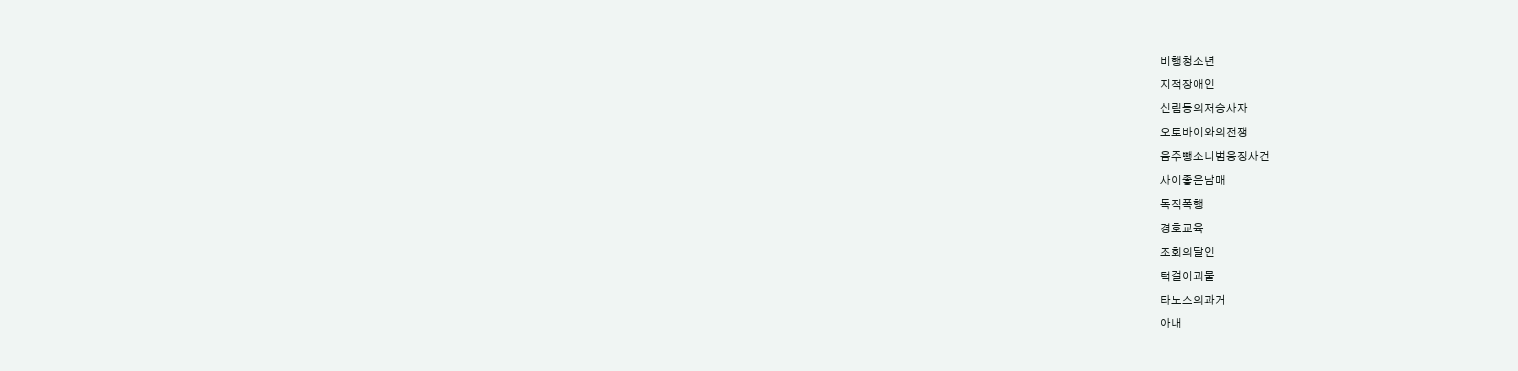비행청소년
지적장애인
신림동의저승사자
오토바이와의전쟁
음주뺑소니범응징사건
사이좋은남매
독직폭행
경호교육
조회의달인
턱걸이괴물
타노스의과거
아내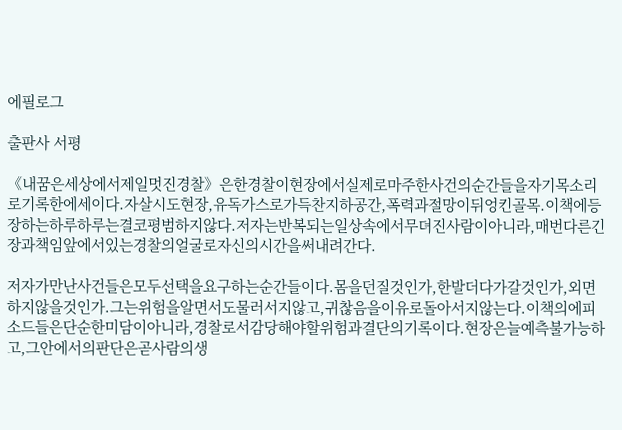에필로그

출판사 서평

《내꿈은세상에서제일멋진경찰》은한경찰이현장에서실제로마주한사건의순간들을자기목소리로기록한에세이다.자살시도현장,유독가스로가득찬지하공간,폭력과절망이뒤엉킨골목.이책에등장하는하루하루는결코평범하지않다.저자는반복되는일상속에서무뎌진사람이아니라,매번다른긴장과책임앞에서있는경찰의얼굴로자신의시간을써내려간다.

저자가만난사건들은모두선택을요구하는순간들이다.몸을던질것인가,한발더다가갈것인가,외면하지않을것인가.그는위험을알면서도물러서지않고,귀찮음을이유로돌아서지않는다.이책의에피소드들은단순한미담이아니라,경찰로서감당해야할위험과결단의기록이다.현장은늘예측불가능하고,그안에서의판단은곧사람의생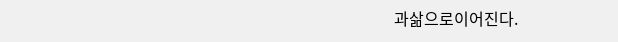과삶으로이어진다.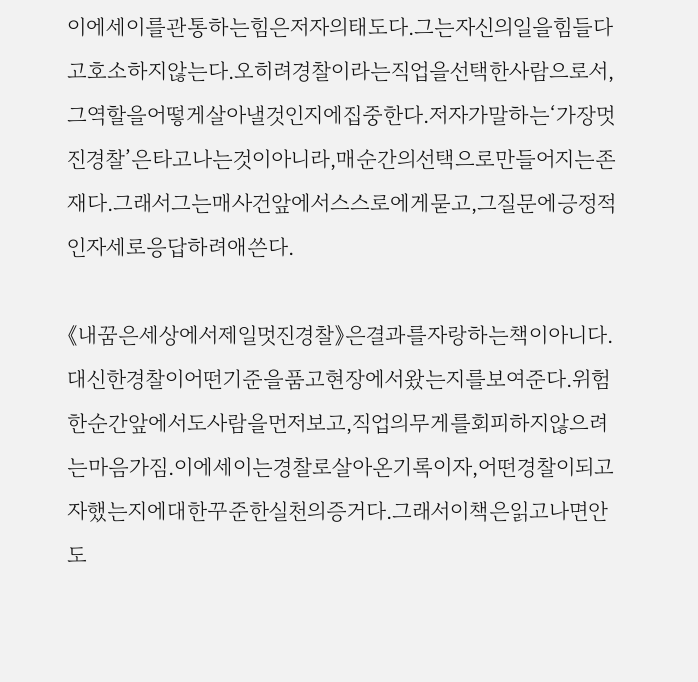이에세이를관통하는힘은저자의태도다.그는자신의일을힘들다고호소하지않는다.오히려경찰이라는직업을선택한사람으로서,그역할을어떻게살아낼것인지에집중한다.저자가말하는‘가장멋진경찰’은타고나는것이아니라,매순간의선택으로만들어지는존재다.그래서그는매사건앞에서스스로에게묻고,그질문에긍정적인자세로응답하려애쓴다.

《내꿈은세상에서제일멋진경찰》은결과를자랑하는책이아니다.대신한경찰이어떤기준을품고현장에서왔는지를보여준다.위험한순간앞에서도사람을먼저보고,직업의무게를회피하지않으려는마음가짐.이에세이는경찰로살아온기록이자,어떤경찰이되고자했는지에대한꾸준한실천의증거다.그래서이책은읽고나면안도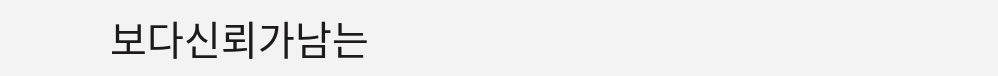보다신뢰가남는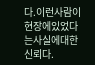다.이런사람이현장에있었다는사실에대한신뢰다.